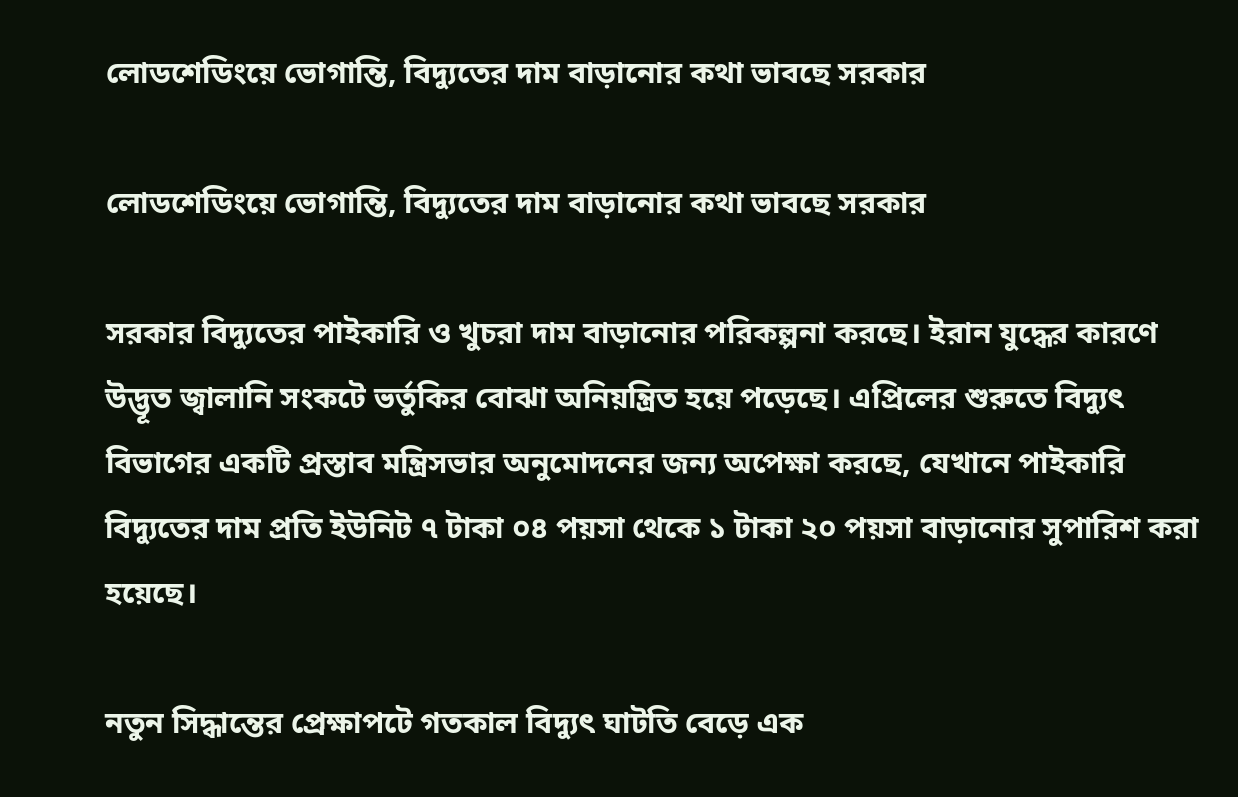লোডশেডিংয়ে ভোগান্তি, বিদ্যুতের দাম বাড়ানোর কথা ভাবছে সরকার

লোডশেডিংয়ে ভোগান্তি, বিদ্যুতের দাম বাড়ানোর কথা ভাবছে সরকার

সরকার বিদ্যুতের পাইকারি ও খুচরা দাম বাড়ানোর পরিকল্পনা করছে। ইরান যুদ্ধের কারণে উদ্ভূত জ্বালানি সংকটে ভর্তুকির বোঝা অনিয়ন্ত্রিত হয়ে পড়েছে। এপ্রিলের শুরুতে বিদ্যুৎ বিভাগের একটি প্রস্তাব মন্ত্রিসভার অনুমোদনের জন্য অপেক্ষা করছে, যেখানে পাইকারি বিদ্যুতের দাম প্রতি ইউনিট ৭ টাকা ০৪ পয়সা থেকে ১ টাকা ২০ পয়সা বাড়ানোর সুপারিশ করা হয়েছে।

নতুন সিদ্ধান্তের প্রেক্ষাপটে গতকাল বিদ্যুৎ ঘাটতি বেড়ে এক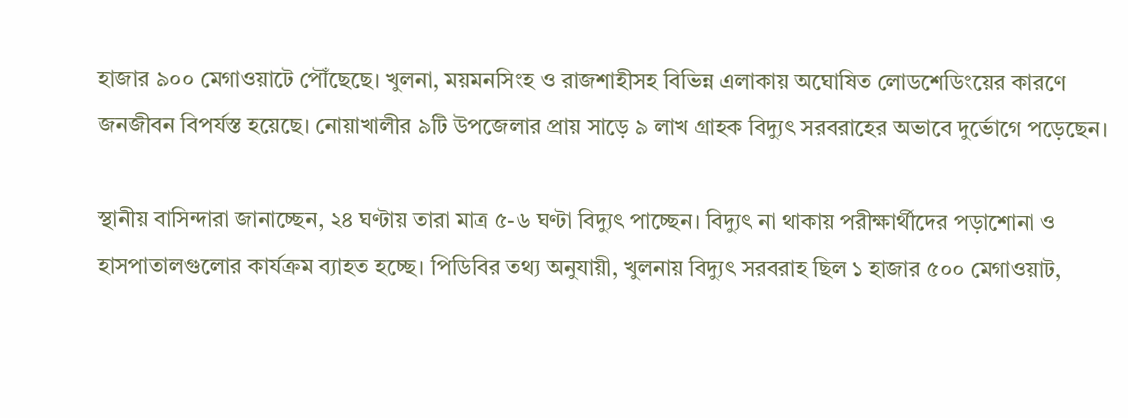হাজার ৯০০ মেগাওয়াটে পৌঁছেছে। খুলনা, ময়মনসিংহ ও রাজশাহীসহ বিভিন্ন এলাকায় অঘোষিত লোডশেডিংয়ের কারণে জনজীবন বিপর্যস্ত হয়েছে। নোয়াখালীর ৯টি উপজেলার প্রায় সাড়ে ৯ লাখ গ্রাহক বিদ্যুৎ সরবরাহের অভাবে দুর্ভোগে পড়েছেন।

স্থানীয় বাসিন্দারা জানাচ্ছেন, ২৪ ঘণ্টায় তারা মাত্র ৫-৬ ঘণ্টা বিদ্যুৎ পাচ্ছেন। বিদ্যুৎ না থাকায় পরীক্ষার্থীদের পড়াশোনা ও হাসপাতালগুলোর কার্যক্রম ব্যাহত হচ্ছে। পিডিবির তথ্য অনুযায়ী, খুলনায় বিদ্যুৎ সরবরাহ ছিল ১ হাজার ৫০০ মেগাওয়াট,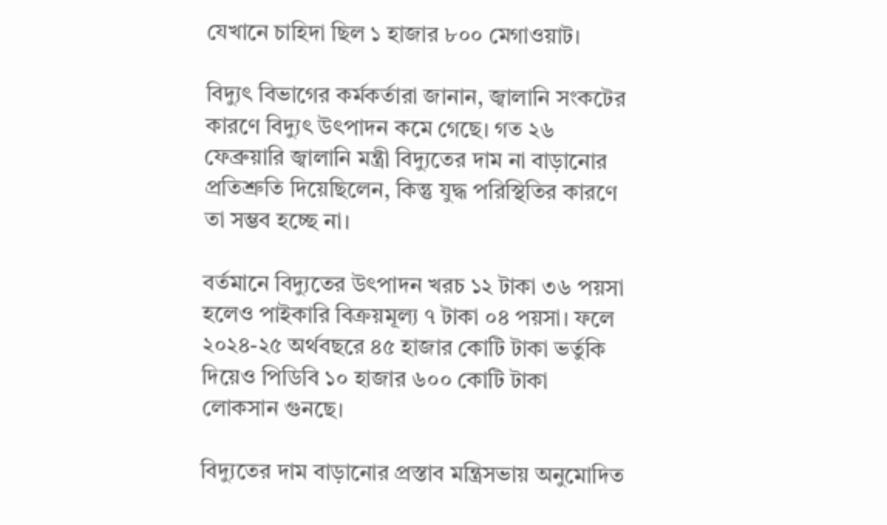যেখানে চাহিদা ছিল ১ হাজার ৮০০ মেগাওয়াট।

বিদ্যুৎ বিভাগের কর্মকর্তারা জানান, জ্বালানি সংকটের কারণে বিদ্যুৎ উৎপাদন কমে গেছে। গত ২৬ ফেব্রুয়ারি জ্বালানি মন্ত্রী বিদ্যুতের দাম না বাড়ানোর প্রতিশ্রুতি দিয়েছিলেন, কিন্তু যুদ্ধ পরিস্থিতির কারণে তা সম্ভব হচ্ছে না।

বর্তমানে বিদ্যুতের উৎপাদন খরচ ১২ টাকা ৩৬ পয়সা হলেও পাইকারি বিক্রয়মূল্য ৭ টাকা ০৪ পয়সা। ফলে ২০২৪-২৫ অর্থবছরে ৪৫ হাজার কোটি টাকা ভর্তুকি দিয়েও পিডিবি ১০ হাজার ৬০০ কোটি টাকা লোকসান গুনছে।

বিদ্যুতের দাম বাড়ানোর প্রস্তাব মন্ত্রিসভায় অনুমোদিত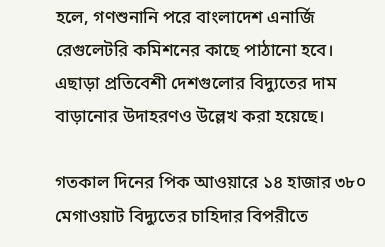হলে, গণশুনানি পরে বাংলাদেশ এনার্জি রেগুলেটরি কমিশনের কাছে পাঠানো হবে। এছাড়া প্রতিবেশী দেশগুলোর বিদ্যুতের দাম বাড়ানোর উদাহরণও উল্লেখ করা হয়েছে।

গতকাল দিনের পিক আওয়ারে ১৪ হাজার ৩৮০ মেগাওয়াট বিদ্যুতের চাহিদার বিপরীতে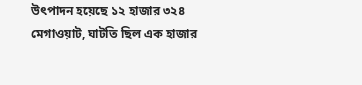উৎপাদন হয়েছে ১২ হাজার ৩২৪ মেগাওয়াট, ঘাটতি ছিল এক হাজার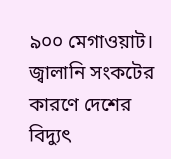৯০০ মেগাওয়াট। জ্বালানি সংকটের কারণে দেশের বিদ্যুৎ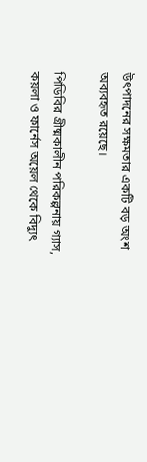উৎপাদনের সক্ষমতার একটি বড় অংশ অব্যবহৃত রয়েছে।

পিডিবির গ্রীষ্মকালীন পরিকল্পনায় গ্যাস, কয়লা ও ফার্নেস অয়েল থেকে বিদ্যুৎ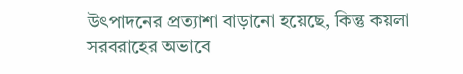উৎপাদনের প্রত্যাশা বাড়ানো হয়েছে, কিন্তু কয়লা সরবরাহের অভাবে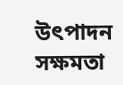উৎপাদন সক্ষমতা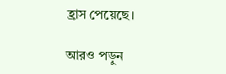হ্রাস পেয়েছে।

আরও পড়ুন